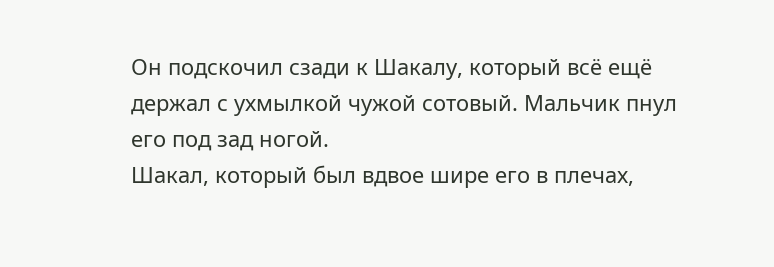Он подскочил сзади к Шакалу, который всё ещё держал с ухмылкой чужой сотовый. Мальчик пнул его под зад ногой.
Шакал, который был вдвое шире его в плечах,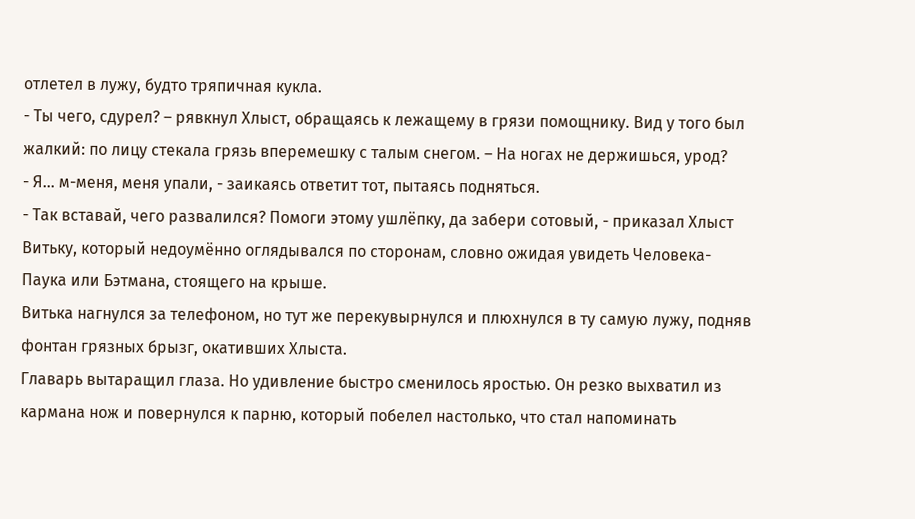отлетел в лужу, будто тряпичная кукла.
- Ты чего, сдурел? – рявкнул Хлыст, обращаясь к лежащему в грязи помощнику. Вид у того был жалкий: по лицу стекала грязь вперемешку с талым снегом. – На ногах не держишься, урод?
- Я… м-меня, меня упали, - заикаясь ответит тот, пытаясь подняться.
- Так вставай, чего развалился? Помоги этому ушлёпку, да забери сотовый, - приказал Хлыст Витьку, который недоумённо оглядывался по сторонам, словно ожидая увидеть Человека-Паука или Бэтмана, стоящего на крыше.
Витька нагнулся за телефоном, но тут же перекувырнулся и плюхнулся в ту самую лужу, подняв фонтан грязных брызг, окативших Хлыста.
Главарь вытаращил глаза. Но удивление быстро сменилось яростью. Он резко выхватил из кармана нож и повернулся к парню, который побелел настолько, что стал напоминать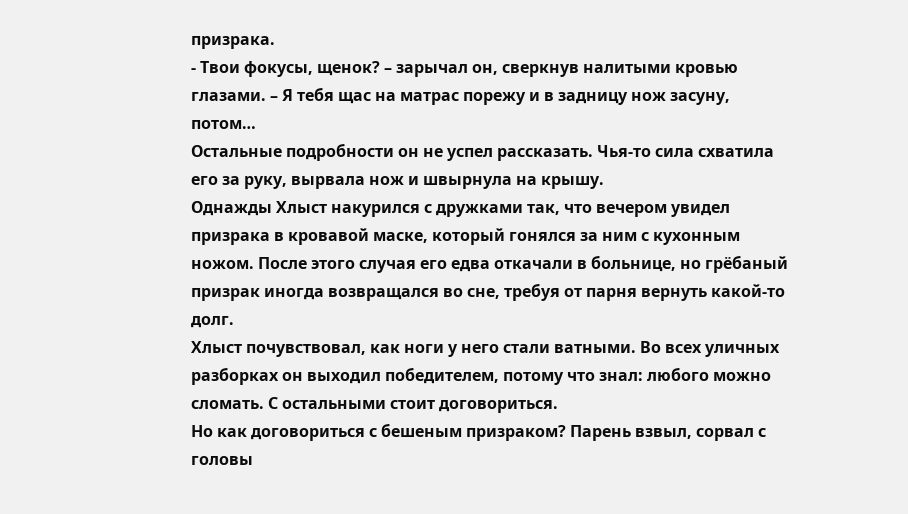призрака.
- Твои фокусы, щенок? – зарычал он, сверкнув налитыми кровью глазами. – Я тебя щас на матрас порежу и в задницу нож засуну, потом…
Остальные подробности он не успел рассказать. Чья-то сила схватила его за руку, вырвала нож и швырнула на крышу.
Однажды Хлыст накурился с дружками так, что вечером увидел призрака в кровавой маске, который гонялся за ним с кухонным ножом. После этого случая его едва откачали в больнице, но грёбаный призрак иногда возвращался во сне, требуя от парня вернуть какой-то долг.
Хлыст почувствовал, как ноги у него стали ватными. Во всех уличных разборках он выходил победителем, потому что знал: любого можно сломать. С остальными стоит договориться.
Но как договориться с бешеным призраком? Парень взвыл, сорвал с головы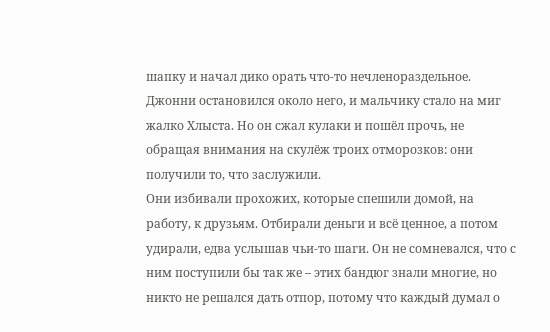шапку и начал дико орать что-то нечленораздельное.
Джонни остановился около него, и мальчику стало на миг жалко Хлыста. Но он сжал кулаки и пошёл прочь, не обращая внимания на скулёж троих отморозков: они получили то, что заслужили.
Они избивали прохожих, которые спешили домой, на работу, к друзьям. Отбирали деньги и всё ценное, а потом удирали, едва услышав чьи-то шаги. Он не сомневался, что с ним поступили бы так же – этих бандюг знали многие, но никто не решался дать отпор, потому что каждый думал о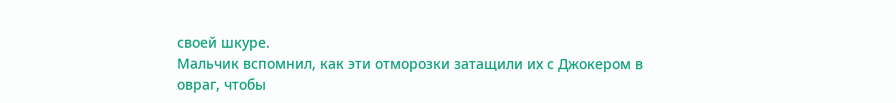своей шкуре.
Мальчик вспомнил, как эти отморозки затащили их с Джокером в овраг, чтобы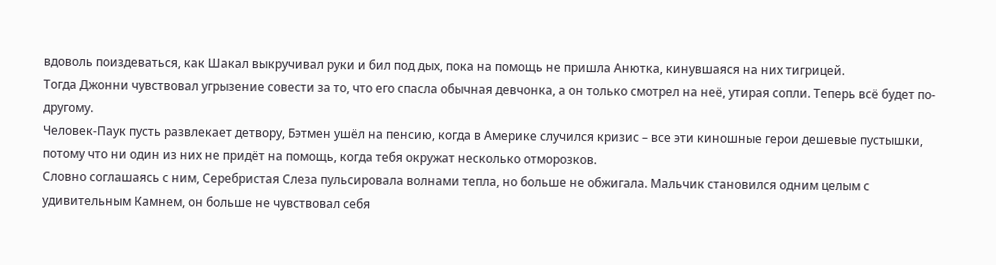вдоволь поиздеваться, как Шакал выкручивал руки и бил под дых, пока на помощь не пришла Анютка, кинувшаяся на них тигрицей.
Тогда Джонни чувствовал угрызение совести за то, что его спасла обычная девчонка, а он только смотрел на неё, утирая сопли. Теперь всё будет по-другому.
Человек-Паук пусть развлекает детвору, Бэтмен ушёл на пенсию, когда в Америке случился кризис – все эти киношные герои дешевые пустышки, потому что ни один из них не придёт на помощь, когда тебя окружат несколько отморозков.
Словно соглашаясь с ним, Серебристая Слеза пульсировала волнами тепла, но больше не обжигала. Мальчик становился одним целым с удивительным Камнем, он больше не чувствовал себя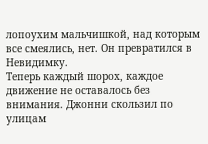лопоухим мальчишкой, над которым все смеялись, нет. Он превратился в Невидимку.
Теперь каждый шорох, каждое движение не оставалось без внимания. Джонни скользил по улицам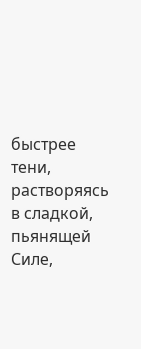быстрее тени, растворяясь в сладкой, пьянящей Силе,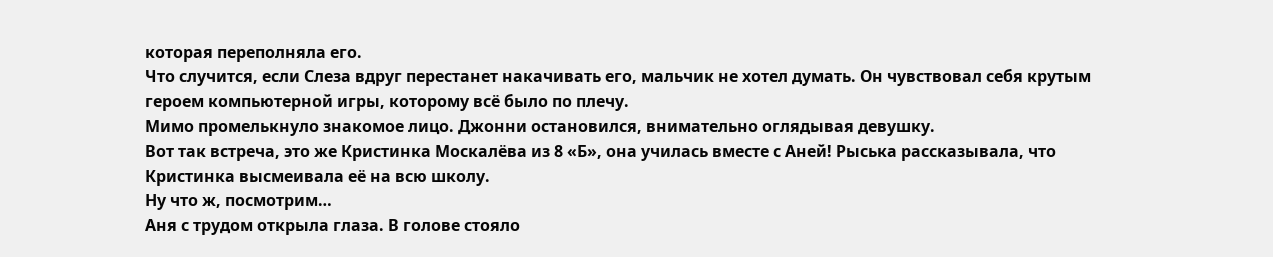которая переполняла его.
Что случится, если Слеза вдруг перестанет накачивать его, мальчик не хотел думать. Он чувствовал себя крутым героем компьютерной игры, которому всё было по плечу.
Мимо промелькнуло знакомое лицо. Джонни остановился, внимательно оглядывая девушку.
Вот так встреча, это же Кристинка Москалёва из 8 «Б», она училась вместе с Аней! Рыська рассказывала, что Кристинка высмеивала её на всю школу.
Ну что ж, посмотрим…
Аня с трудом открыла глаза. В голове стояло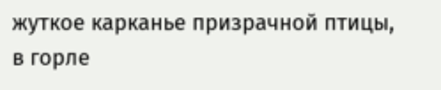жуткое карканье призрачной птицы, в горле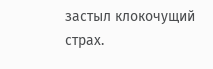застыл клокочущий страх.